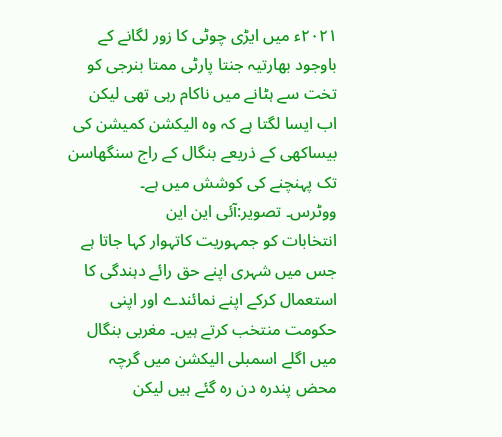۲۰۲۱ء میں ایڑی چوٹی کا زور لگانے کے باوجود بھارتیہ جنتا پارٹی ممتا بنرجی کو تخت سے ہٹانے میں ناکام رہی تھی لیکن اب ایسا لگتا ہے کہ وہ الیکشن کمیشن کی بیساکھی کے ذریعے بنگال کے راج سنگھاسن تک پہنچنے کی کوشش میں ہے۔
ووٹرس۔ تصویر:آئی این این
انتخابات کو جمہوریت کاتہوار کہا جاتا ہے جس میں شہری اپنے حق رائے دہندگی کا استعمال کرکے اپنے نمائندے اور اپنی حکومت منتخب کرتے ہیں۔ مغربی بنگال میں اگلے اسمبلی الیکشن میں گرچہ محض پندرہ دن رہ گئے ہیں لیکن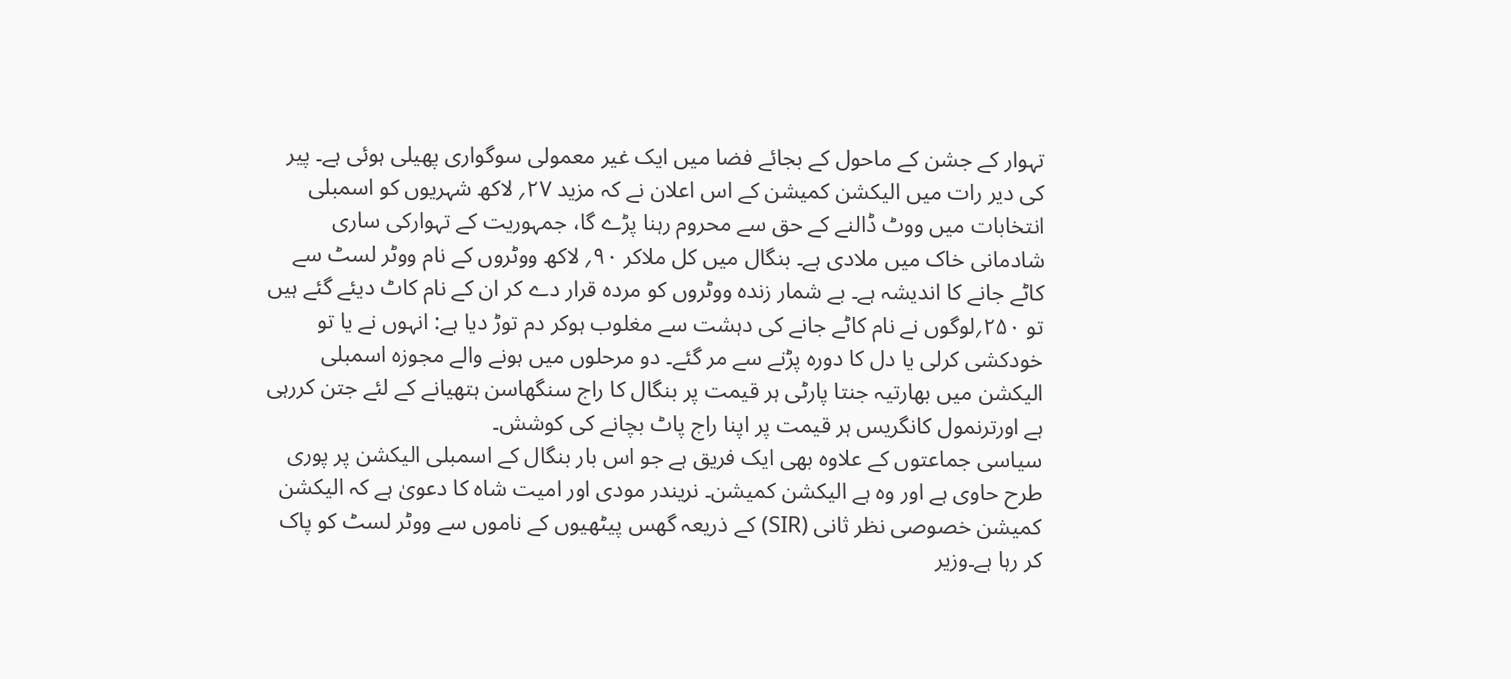تہوار کے جشن کے ماحول کے بجائے فضا میں ایک غیر معمولی سوگواری پھیلی ہوئی ہے۔ پیر کی دیر رات میں الیکشن کمیشن کے اس اعلان نے کہ مزید ۲۷؍ لاکھ شہریوں کو اسمبلی انتخابات میں ووٹ ڈالنے کے حق سے محروم رہنا پڑے گا، جمہوریت کے تہوارکی ساری شادمانی خاک میں ملادی ہے۔ بنگال میں کل ملاکر ۹۰؍ لاکھ ووٹروں کے نام ووٹر لسٹ سے کاٹے جانے کا اندیشہ ہے۔ بے شمار زندہ ووٹروں کو مردہ قرار دے کر ان کے نام کاٹ دیئے گئے ہیں تو ۲۵۰؍لوگوں نے نام کاٹے جانے کی دہشت سے مغلوب ہوکر دم توڑ دیا ہے: انہوں نے یا تو خودکشی کرلی یا دل کا دورہ پڑنے سے مر گئے۔ دو مرحلوں میں ہونے والے مجوزہ اسمبلی الیکشن میں بھارتیہ جنتا پارٹی ہر قیمت پر بنگال کا راج سنگھاسن ہتھیانے کے لئے جتن کررہی ہے اورترنمول کانگریس ہر قیمت پر اپنا راج پاٹ بچانے کی کوشش۔
سیاسی جماعتوں کے علاوہ بھی ایک فریق ہے جو اس بار بنگال کے اسمبلی الیکشن پر پوری طرح حاوی ہے اور وہ ہے الیکشن کمیشن۔ نریندر مودی اور امیت شاہ کا دعویٰ ہے کہ الیکشن کمیشن خصوصی نظر ثانی (SIR) کے ذریعہ گھس پیٹھیوں کے ناموں سے ووٹر لسٹ کو پاک کر رہا ہے۔وزیر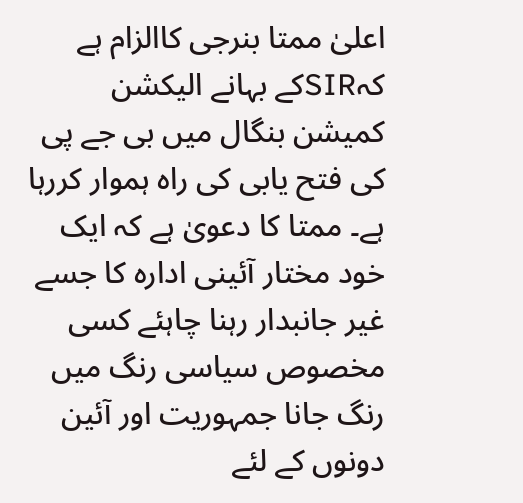اعلیٰ ممتا بنرجی کاالزام ہے کہSIRکے بہانے الیکشن کمیشن بنگال میں بی جے پی کی فتح یابی کی راہ ہموار کررہا ہے۔ ممتا کا دعویٰ ہے کہ ایک خود مختار آئینی ادارہ کا جسے غیر جانبدار رہنا چاہئے کسی مخصوص سیاسی رنگ میں رنگ جانا جمہوریت اور آئین دونوں کے لئے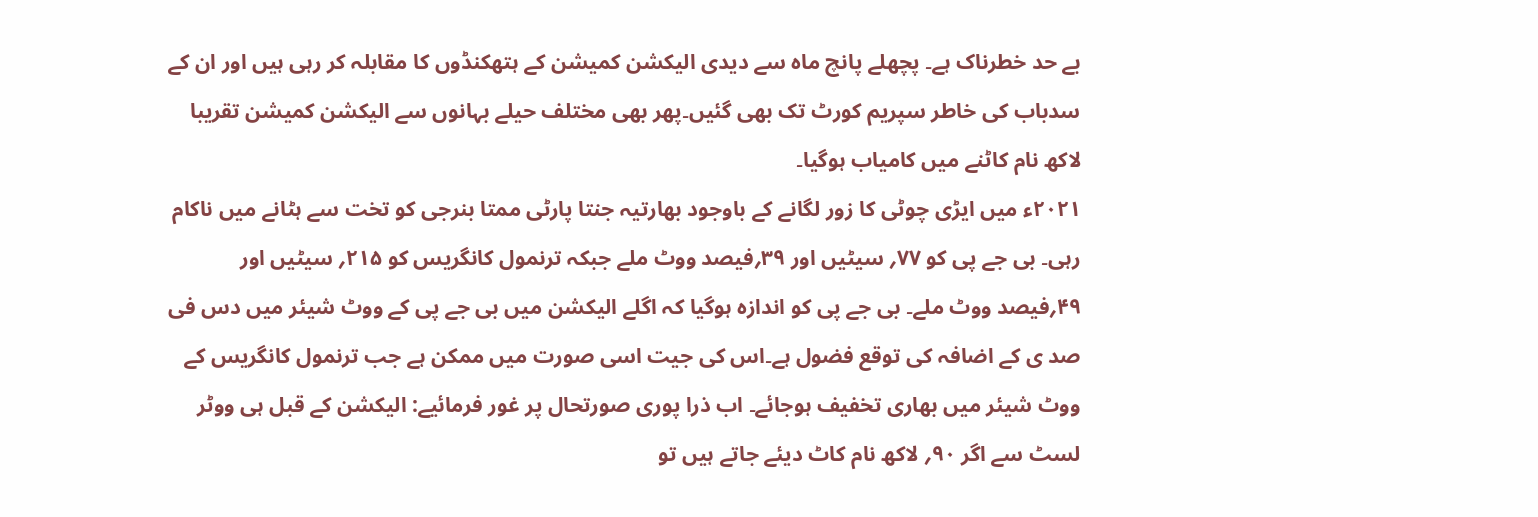بے حد خطرناک ہے۔ پچھلے پانچ ماہ سے دیدی الیکشن کمیشن کے ہتھکنڈوں کا مقابلہ کر رہی ہیں اور ان کے سدباب کی خاطر سپریم کورٹ تک بھی گئیں۔پھر بھی مختلف حیلے بہانوں سے الیکشن کمیشن تقریبا لاکھ نام کاٹنے میں کامیاب ہوگیا۔
۲۰۲۱ء میں ایڑی چوٹی کا زور لگانے کے باوجود بھارتیہ جنتا پارٹی ممتا بنرجی کو تخت سے ہٹانے میں ناکام رہی۔ بی جے پی کو ۷۷؍ سیٹیں اور ۳۹؍فیصد ووٹ ملے جبکہ ترنمول کانگریس کو ۲۱۵؍ سیٹیں اور ۴۹؍فیصد ووٹ ملے۔ بی جے پی کو اندازہ ہوگیا کہ اگلے الیکشن میں بی جے پی کے ووٹ شیئر میں دس فی صد ی کے اضافہ کی توقع فضول ہے۔اس کی جیت اسی صورت میں ممکن ہے جب ترنمول کانگریس کے ووٹ شیئر میں بھاری تخفیف ہوجائے۔ اب ذرا پوری صورتحال پر غور فرمائیے: الیکشن کے قبل ہی ووٹر لسٹ سے اگر ۹۰؍ لاکھ نام کاٹ دیئے جاتے ہیں تو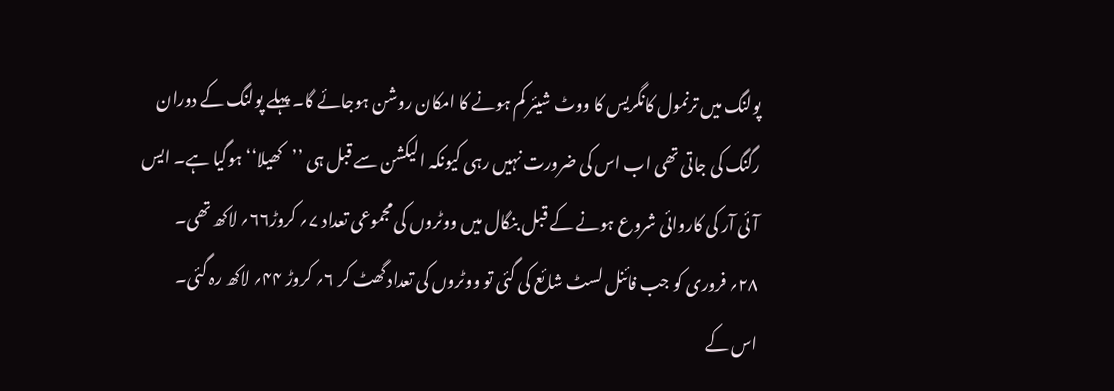پولنگ میں ترنمول کانگریس کا ووٹ شیئر کم ہونے کا امکان روشن ہوجائے گا۔ پہلے پولنگ کے دوران رگنگ کی جاتی تھی اب اس کی ضرورت نہیں رہی کیونکہ الیکشن سے قبل ہی ’’کھیلا‘‘ ہوگیا ہے۔ ایس آئی آر کی کاروائی شروع ہونے کے قبل بنگال میں ووٹروں کی مجموعی تعداد ۷؍ کروڑ۶۶؍ لاکھ تھی۔ ۲۸؍ فروری کو جب فائنل لسٹ شائع کی گئی تو ووٹروں کی تعداد گھٹ کر ۶؍ کروڑ ۴۴؍ لاکھ رہ گئی۔ اس کے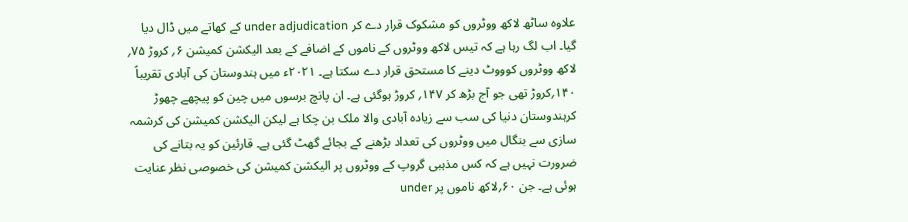علاوہ ساٹھ لاکھ ووٹروں کو مشکوک قرار دے کر under adjudication کے کھاتے میں ڈال دیا گیا۔ اب لگ رہا ہے کہ تیس لاکھ ووٹروں کے ناموں کے اضافے کے بعد الیکشن کمیشن ۶؍ کروڑ ۷۵؍ لاکھ ووٹروں کوووٹ دینے کا مستحق قرار دے سکتا ہے۔ ۲۰۲۱ء میں ہندوستان کی آبادی تقریباً ۱۴۰؍کروڑ تھی جو آج بڑھ کر ۱۴۷؍ کروڑ ہوگئی ہے۔ ان پانچ برسوں میں چین کو پیچھے چھوڑ کرہندوستان دنیا کی سب سے زیادہ آبادی والا ملک بن چکا ہے لیکن الیکشن کمیشن کی کرشمہ سازی سے بنگال میں ووٹروں کی تعداد بڑھنے کے بجائے گھٹ گئی ہے۔ قارئین کو یہ بتانے کی ضرورت نہیں ہے کہ کس مذہبی گروپ کے ووٹروں پر الیکشن کمیشن کی خصوصی نظر عنایت ہوئی ہے۔ جن ۶۰؍لاکھ ناموں پر under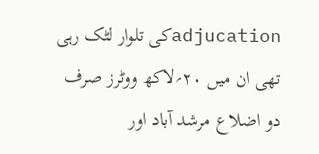adjucationکی تلوار لٹک رہی تھی ان میں ۲۰؍لاکھ ووٹرز صرف دو اضلاع مرشد آباد اور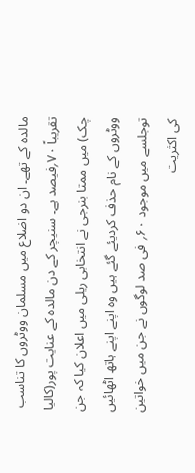مالدہ کے تھے۔ ان دو اضلاع میں مسلمان ووٹروں کا تناسب تقریباً ۷۰؍فیصد ہے۔ سنیچر کے دن مالدہ کے عنایت پور(کالیا چک) میں ممتا بنرجی نے انتخابی ریلی میں اعلان کیا کہ جن ووٹروں کے نام حذف کردیئے گئے ہیں وہ اپنے اپنے ہاتھ اٹھائیں توجلسے میں موجود ۶۰؍ فی صد لوگوں نے جن میں خواتین کی اکثریت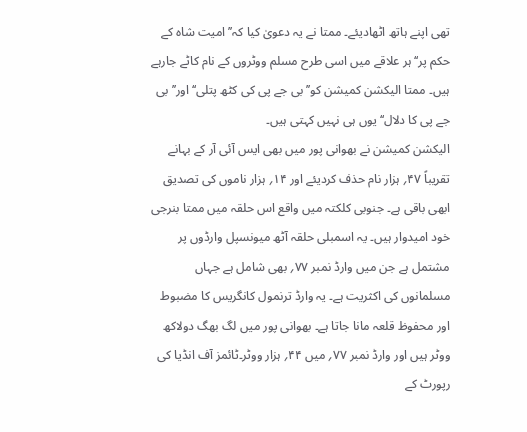تھی اپنے ہاتھ اٹھادیئے۔ ممتا نے یہ دعویٰ کیا کہ’’ امیت شاہ کے حکم پر‘‘ ہر علاقے میں اسی طرح مسلم ووٹروں کے نام کاٹے جارہے ہیں۔ ممتا الیکشن کمیشن کو’’ بی جے پی کی کٹھ پتلی‘‘ اور’’ بی جے پی کا دلال‘‘یوں ہی نہیں کہتی ہیں۔
الیکشن کمیشن نے بھوانی پور میں بھی ایس آئی آر کے بہانے تقریباً ۴۷؍ ہزار نام حذف کردیئے اور ۱۴؍ ہزار ناموں کی تصدیق ابھی باقی ہے۔ جنوبی کلکتہ میں واقع اس حلقہ میں ممتا بنرجی خود امیدوار ہیں۔ یہ اسمبلی حلقہ آٹھ میونسپل وارڈوں پر مشتمل ہے جن میں وارڈ نمبر ۷۷؍ بھی شامل ہے جہاں مسلمانوں کی اکثریت ہے۔ یہ وارڈ ترنمول کانگریس کا مضبوط اور محفوظ قلعہ مانا جاتا ہے۔ بھوانی پور میں لگ بھگ دولاکھ ووٹر ہیں اور وارڈ نمبر ۷۷؍ میں ۴۴؍ ہزار ووٹر۔ٹائمز آف انڈیا کی رپورٹ کے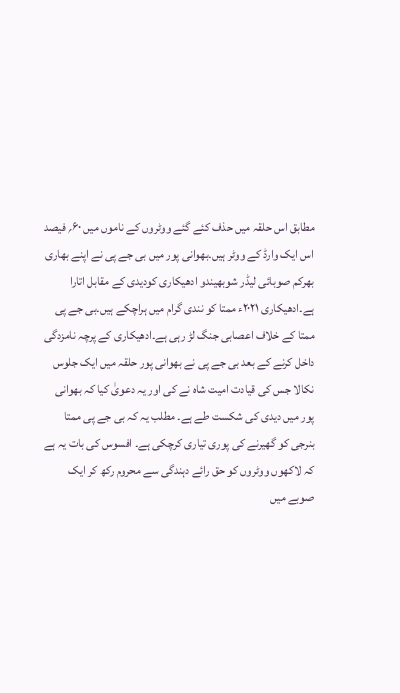مطابق اس حلقہ میں حذف کئے گئے ووٹروں کے ناموں میں ۶۰؍ فیصد اس ایک وارڈ کے ووٹر ہیں۔بھوانی پور میں بی جے پی نے اپنے بھاری بھرکم صوبائی لیڈر شوبھیندو ادھیکاری کودیدی کے مقابل اتارا ہے۔ادھیکاری ۲۰۲۱ء ممتا کو نندی گرام میں ہراچکے ہیں۔بی جے پی ممتا کے خلاف اعصابی جنگ لڑ رہی ہے۔ادھیکاری کے پرچہ نامزدگی داخل کرنے کے بعد بی جے پی نے بھوانی پور حلقہ میں ایک جلوس نکالا جس کی قیادت امیت شاہ نے کی اور یہ دعویٰ کیا کہ بھوانی پور میں دیدی کی شکست طے ہے۔ مطلب یہ کہ بی جے پی ممتا بنرجی کو گھیرنے کی پوری تیاری کرچکی ہے۔ افسوس کی بات یہ ہے کہ لاکھوں ووٹروں کو حق رائے دہندگی سے محروم رکھ کر ایک صوبے میں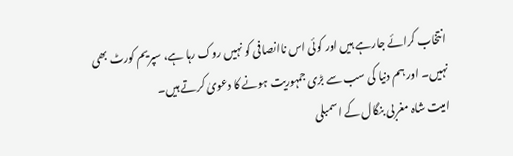انتخاب کرائے جارہے ہیں اور کوئی اس ناانصافی کو نہیں روک رہا ہے، سپریم کورٹ بھی نہیں۔ اور ہم دنیا کی سب سے بڑی جمہوریت ہونے کا دعویٰ کرتے ہیں۔
امیت شاہ مغربی بنگال کے اسمبلی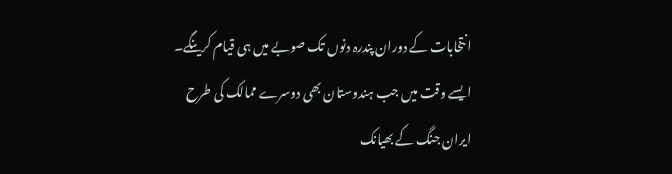انتخابات کے دوران پندرہ دنوں تک صوبے میں ہی قیام کرینگے۔ ایسے وقت میں جب ہندوستان بھی دوسرے ممالک کی طرح ایران جنگ کے بھیانک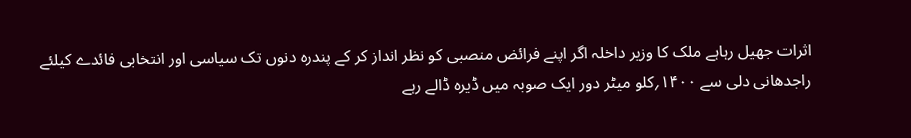اثرات جھیل رہاہے ملک کا وزیر داخلہ اگر اپنے فرائض منصبی کو نظر انداز کر کے پندرہ دنوں تک سیاسی اور انتخابی فائدے کیلئے راجدھانی دلی سے ۱۴۰۰؍کلو میٹر دور ایک صوبہ میں ڈیرہ ڈالے رہے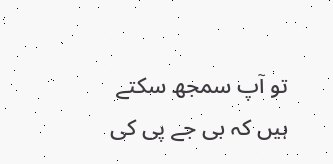تو آپ سمجھ سکتے ہیں کہ بی جے پی کی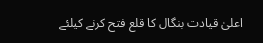اعلیٰ قیادت بنگال کا قلع فتح کرنے کیلئے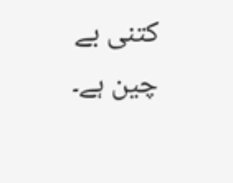کتنی بے چین ہے۔